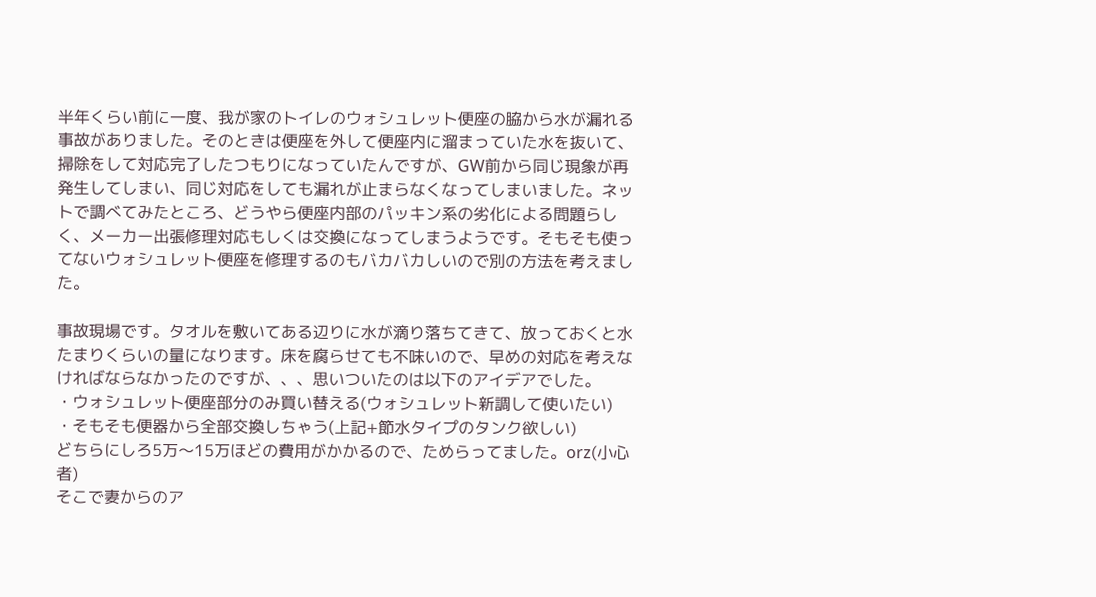半年くらい前に一度、我が家のトイレのウォシュレット便座の脇から水が漏れる事故がありました。そのときは便座を外して便座内に溜まっていた水を抜いて、掃除をして対応完了したつもりになっていたんですが、GW前から同じ現象が再発生してしまい、同じ対応をしても漏れが止まらなくなってしまいました。ネットで調べてみたところ、どうやら便座内部のパッキン系の劣化による問題らしく、メーカー出張修理対応もしくは交換になってしまうようです。そもそも使ってないウォシュレット便座を修理するのもバカバカしいので別の方法を考えました。

事故現場です。タオルを敷いてある辺りに水が滴り落ちてきて、放っておくと水たまりくらいの量になります。床を腐らせても不味いので、早めの対応を考えなければならなかったのですが、、、思いついたのは以下のアイデアでした。
・ウォシュレット便座部分のみ買い替える(ウォシュレット新調して使いたい)
・そもそも便器から全部交換しちゃう(上記+節水タイプのタンク欲しい)
どちらにしろ5万〜15万ほどの費用がかかるので、ためらってました。orz(小心者)
そこで妻からのア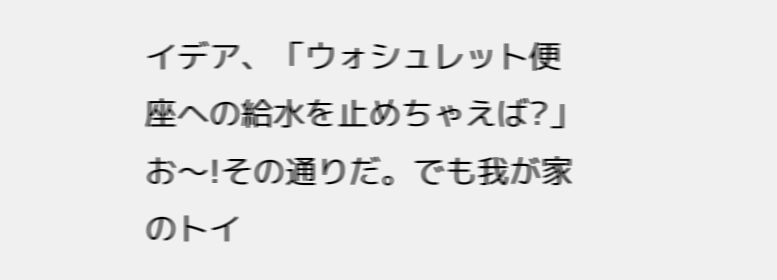イデア、「ウォシュレット便座への給水を止めちゃえば?」お〜!その通りだ。でも我が家のトイ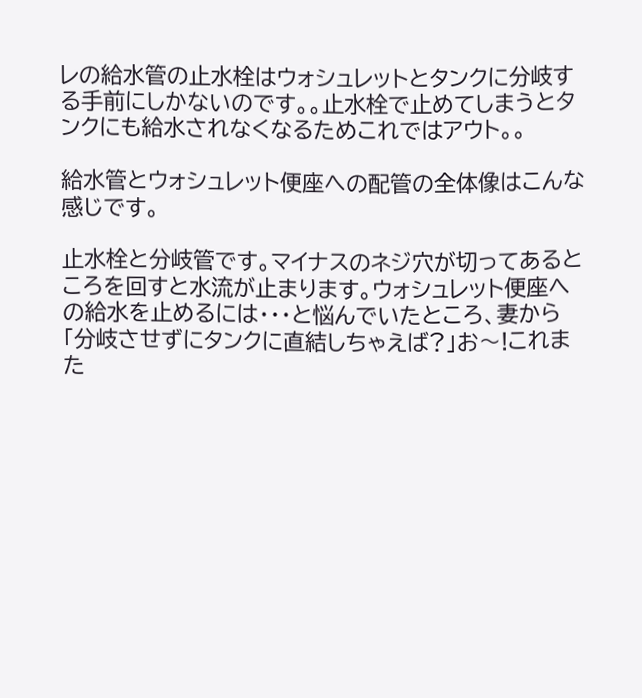レの給水管の止水栓はウォシュレットとタンクに分岐する手前にしかないのです。。止水栓で止めてしまうとタンクにも給水されなくなるためこれではアウト。。

給水管とウォシュレット便座への配管の全体像はこんな感じです。

止水栓と分岐管です。マイナスのネジ穴が切ってあるところを回すと水流が止まります。ウォシュレット便座への給水を止めるには・・・と悩んでいたところ、妻から「分岐させずにタンクに直結しちゃえば?」お〜!これまた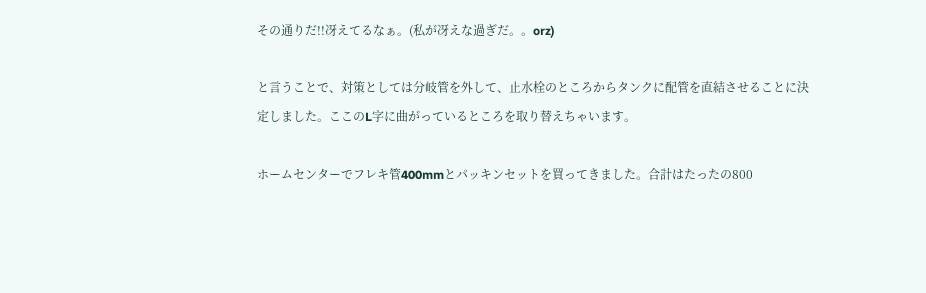その通りだ!!冴えてるなぁ。(私が冴えな過ぎだ。。orz)

と言うことで、対策としては分岐管を外して、止水栓のところからタンクに配管を直結させることに決定しました。ここのL字に曲がっているところを取り替えちゃいます。

ホームセンターでフレキ管400mmとパッキンセットを買ってきました。合計はたったの800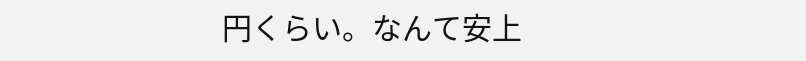円くらい。なんて安上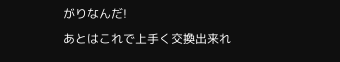がりなんだ!
あとはこれで上手く交換出来れ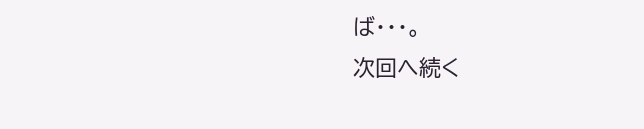ば・・・。
次回へ続く